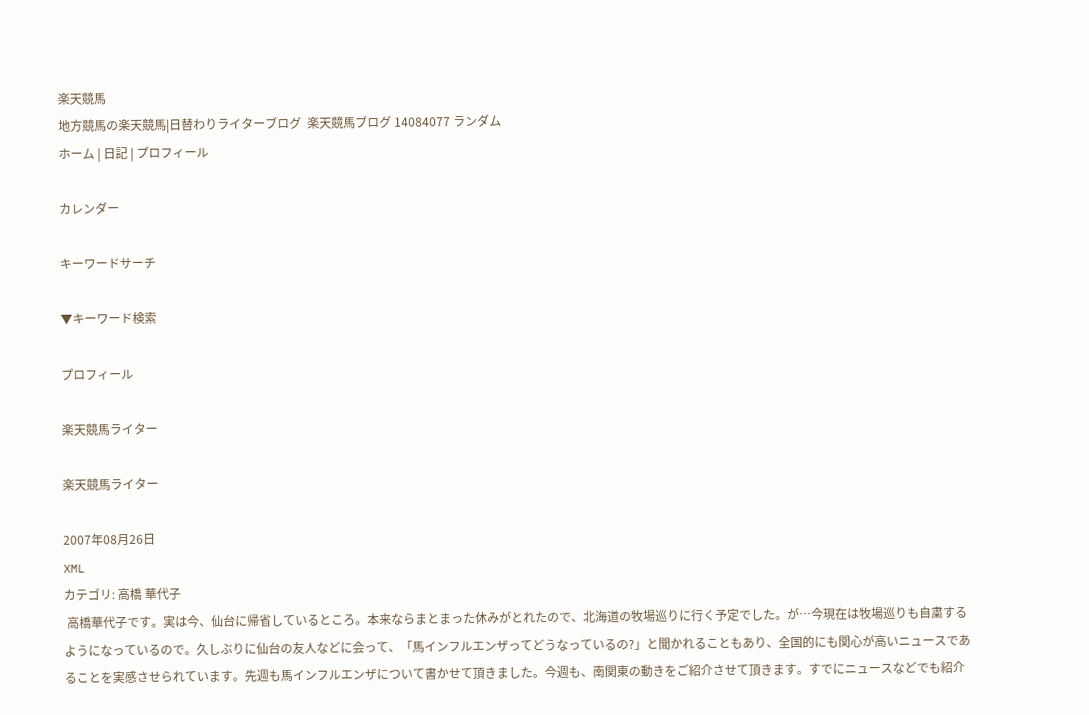楽天競馬
地方競馬の楽天競馬|日替わりライターブログ  楽天競馬ブログ 14084077 ランダム
ホーム | 日記 | プロフィール

カレンダー

キーワードサーチ

▼キーワード検索

プロフィール

楽天競馬ライター

楽天競馬ライター

2007年08月26日
XML
カテゴリ: 高橋 華代子
 高橋華代子です。実は今、仙台に帰省しているところ。本来ならまとまった休みがとれたので、北海道の牧場巡りに行く予定でした。が…今現在は牧場巡りも自粛するようになっているので。久しぶりに仙台の友人などに会って、「馬インフルエンザってどうなっているの?」と聞かれることもあり、全国的にも関心が高いニュースであることを実感させられています。先週も馬インフルエンザについて書かせて頂きました。今週も、南関東の動きをご紹介させて頂きます。すでにニュースなどでも紹介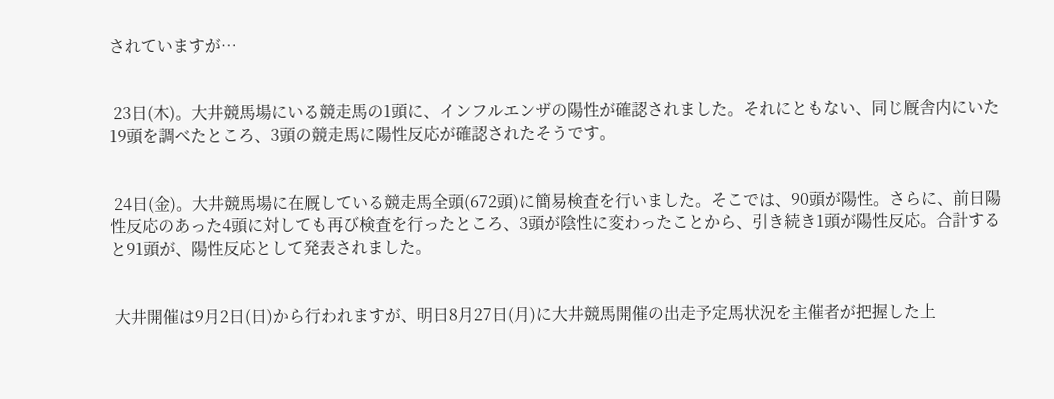されていますが…


 23日(木)。大井競馬場にいる競走馬の1頭に、インフルエンザの陽性が確認されました。それにともない、同じ厩舎内にいた19頭を調べたところ、3頭の競走馬に陽性反応が確認されたそうです。


 24日(金)。大井競馬場に在厩している競走馬全頭(672頭)に簡易検査を行いました。そこでは、90頭が陽性。さらに、前日陽性反応のあった4頭に対しても再び検査を行ったところ、3頭が陰性に変わったことから、引き続き1頭が陽性反応。合計すると91頭が、陽性反応として発表されました。


 大井開催は9月2日(日)から行われますが、明日8月27日(月)に大井競馬開催の出走予定馬状況を主催者が把握した上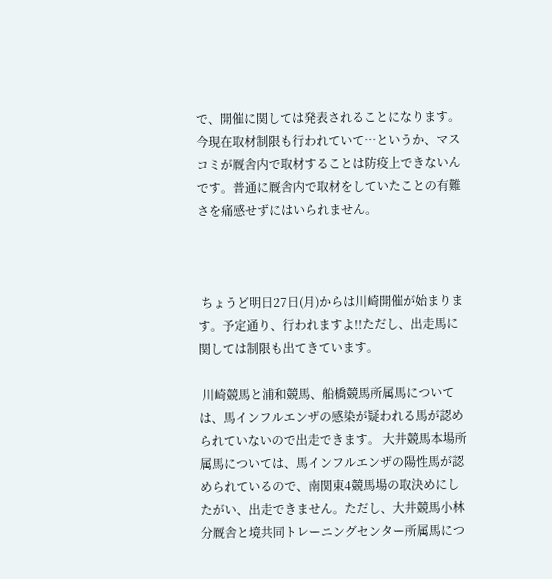で、開催に関しては発表されることになります。今現在取材制限も行われていて…というか、マスコミが厩舎内で取材することは防疫上できないんです。普通に厩舎内で取材をしていたことの有難さを痛感せずにはいられません。



 ちょうど明日27日(月)からは川崎開催が始まります。予定通り、行われますよ!!ただし、出走馬に関しては制限も出てきています。

 川崎競馬と浦和競馬、船橋競馬所属馬については、馬インフルエンザの感染が疑われる馬が認められていないので出走できます。 大井競馬本場所属馬については、馬インフルエンザの陽性馬が認められているので、南関東4競馬場の取決めにしたがい、出走できません。ただし、大井競馬小林分厩舎と境共同トレーニングセンター所属馬につ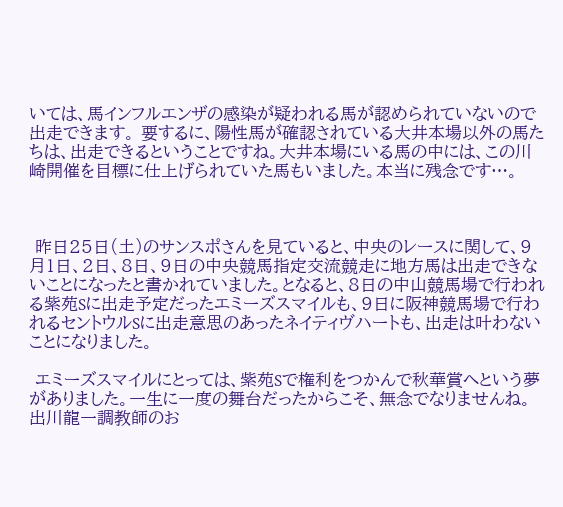いては、馬インフルエンザの感染が疑われる馬が認められていないので出走できます。 要するに、陽性馬が確認されている大井本場以外の馬たちは、出走できるということですね。大井本場にいる馬の中には、この川崎開催を目標に仕上げられていた馬もいました。本当に残念です…。



 昨日25日(土)のサンスポさんを見ていると、中央のレースに関して、9月1日、2日、8日、9日の中央競馬指定交流競走に地方馬は出走できないことになったと書かれていました。となると、8日の中山競馬場で行われる紫苑Sに出走予定だったエミーズスマイルも、9日に阪神競馬場で行われるセントウルSに出走意思のあったネイティヴハートも、出走は叶わないことになりました。

 エミーズスマイルにとっては、紫苑Sで権利をつかんで秋華賞へという夢がありました。一生に一度の舞台だったからこそ、無念でなりませんね。出川龍一調教師のお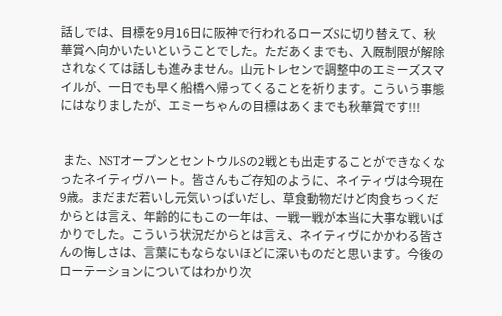話しでは、目標を9月16日に阪神で行われるローズSに切り替えて、秋華賞へ向かいたいということでした。ただあくまでも、入厩制限が解除されなくては話しも進みません。山元トレセンで調整中のエミーズスマイルが、一日でも早く船橋へ帰ってくることを祈ります。こういう事態にはなりましたが、エミーちゃんの目標はあくまでも秋華賞です!!!


 また、NSTオープンとセントウルSの2戦とも出走することができなくなったネイティヴハート。皆さんもご存知のように、ネイティヴは今現在9歳。まだまだ若いし元気いっぱいだし、草食動物だけど肉食ちっくだからとは言え、年齢的にもこの一年は、一戦一戦が本当に大事な戦いばかりでした。こういう状況だからとは言え、ネイティヴにかかわる皆さんの悔しさは、言葉にもならないほどに深いものだと思います。今後のローテーションについてはわかり次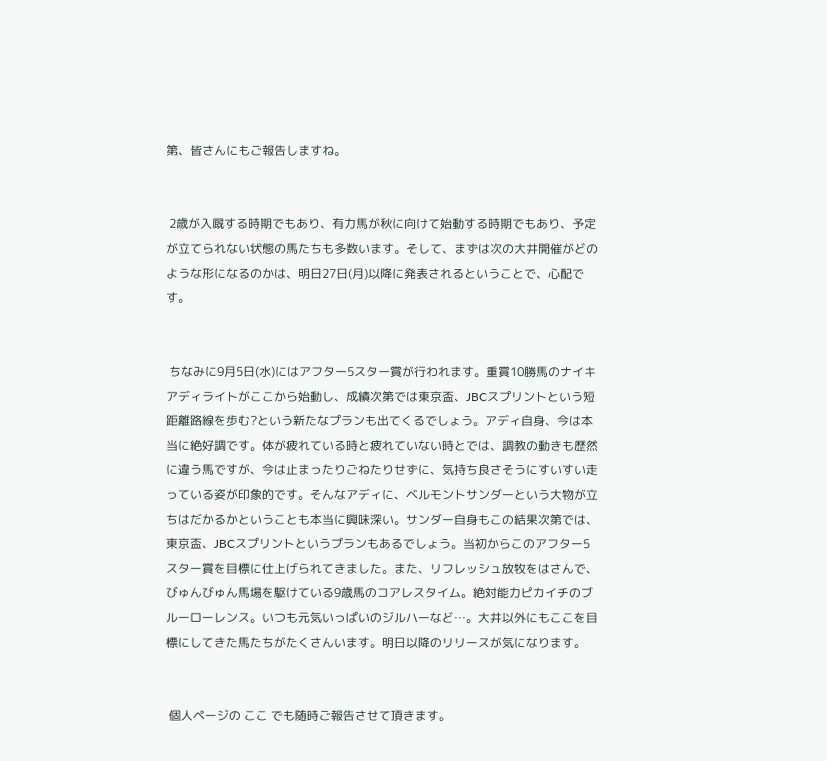第、皆さんにもご報告しますね。


 2歳が入厩する時期でもあり、有力馬が秋に向けて始動する時期でもあり、予定が立てられない状態の馬たちも多数います。そして、まずは次の大井開催がどのような形になるのかは、明日27日(月)以降に発表されるということで、心配です。


 ちなみに9月5日(水)にはアフター5スター賞が行われます。重賞10勝馬のナイキアディライトがここから始動し、成績次第では東京盃、JBCスプリントという短距離路線を歩む?という新たなプランも出てくるでしょう。アディ自身、今は本当に絶好調です。体が疲れている時と疲れていない時とでは、調教の動きも歴然に違う馬ですが、今は止まったりごねたりせずに、気持ち良さそうにすいすい走っている姿が印象的です。そんなアディに、ベルモントサンダーという大物が立ちはだかるかということも本当に興味深い。サンダー自身もこの結果次第では、東京盃、JBCスプリントというプランもあるでしょう。当初からこのアフター5スター賞を目標に仕上げられてきました。また、リフレッシュ放牧をはさんで、びゅんびゅん馬場を駆けている9歳馬のコアレスタイム。絶対能力ピカイチのブルーローレンス。いつも元気いっぱいのジルハーなど…。大井以外にもここを目標にしてきた馬たちがたくさんいます。明日以降のリリースが気になります。


 個人ページの ここ でも随時ご報告させて頂きます。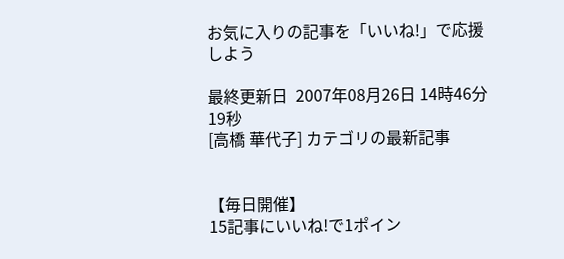お気に入りの記事を「いいね!」で応援しよう

最終更新日  2007年08月26日 14時46分19秒
[高橋 華代子] カテゴリの最新記事


【毎日開催】
15記事にいいね!で1ポイン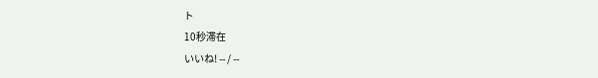ト
10秒滞在
いいね! -- / --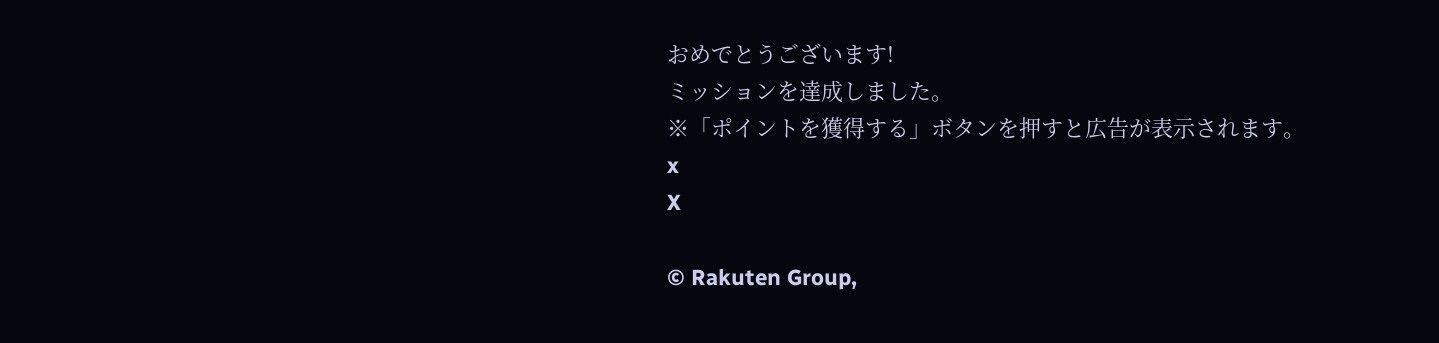おめでとうございます!
ミッションを達成しました。
※「ポイントを獲得する」ボタンを押すと広告が表示されます。
x
X

© Rakuten Group,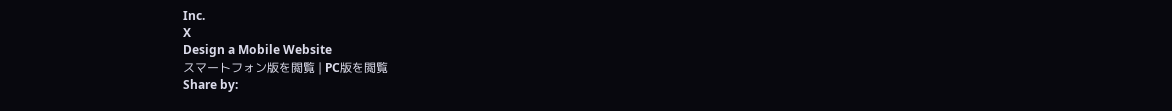Inc.
X
Design a Mobile Website
スマートフォン版を閲覧 | PC版を閲覧
Share by: